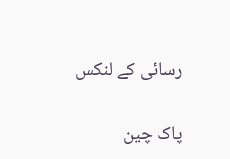رسائی کے لنکس

پاک چین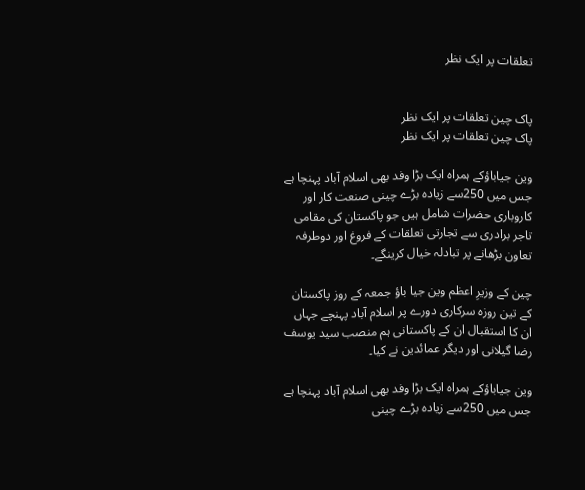تعلقات پر ایک نظر


پاک چین تعلقات پر ایک نظر
پاک چین تعلقات پر ایک نظر

وین جیاباؤکے ہمراہ ایک بڑا وفد بھی اسلام آباد پہنچا ہے جس میں 250سے زیادہ بڑے چینی صنعت کار اور کاروباری حضرات شامل ہیں جو پاکستان کی مقامی تاجر برادری سے تجارتی تعلقات کے فروغ اور دوطرفہ تعاون بڑھانے پر تبادلہ خیال کرینگے۔

چین کے وزیرِ اعظم وین جیا باؤ جمعہ کے روز پاکستان کے تین روزہ سرکاری دورے پر اسلام آباد پہنچے جہاں ان کا استقبال ان کے پاکستانی ہم منصب سید یوسف رضا گیلانی اور دیگر عمائدین نے کیا۔

وین جیاباؤکے ہمراہ ایک بڑا وفد بھی اسلام آباد پہنچا ہے جس میں 250سے زیادہ بڑے چینی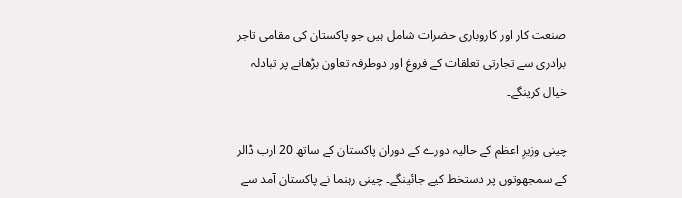صنعت کار اور کاروباری حضرات شامل ہیں جو پاکستان کی مقامی تاجر برادری سے تجارتی تعلقات کے فروغ اور دوطرفہ تعاون بڑھانے پر تبادلہ خیال کرینگے۔

چینی وزیرِ اعظم کے حالیہ دورے کے دوران پاکستان کے ساتھ 20 ارب ڈالر کے سمجھوتوں پر دستخط کیے جائینگے۔ چینی رہنما نے پاکستان آمد سے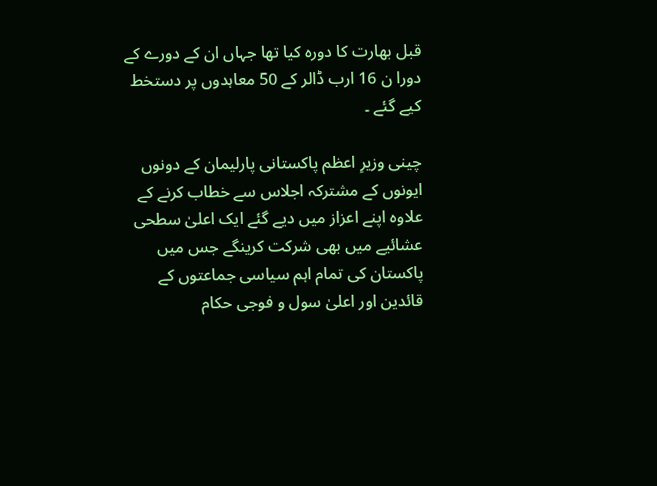قبل بھارت کا دورہ کیا تھا جہاں ان کے دورے کے دورا ن 16 ارب ڈالر کے 50 معاہدوں پر دستخط کیے گئے ۔

چینی وزیرِ اعظم پاکستانی پارلیمان کے دونوں ایونوں کے مشترکہ اجلاس سے خطاب کرنے کے علاوہ اپنے اعزاز میں دیے گئے ایک اعلیٰ سطحی عشائیے میں بھی شرکت کرینگے جس میں پاکستان کی تمام اہم سیاسی جماعتوں کے قائدین اور اعلیٰ سول و فوجی حکام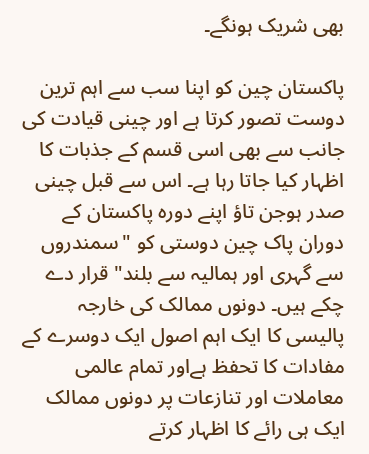بھی شریک ہونگے۔

پاکستان چین کو اپنا سب سے اہم ترین دوست تصور کرتا ہے اور چینی قیادت کی جانب سے بھی اسی قسم کے جذبات کا اظہار کیا جاتا رہا ہے۔ اس سے قبل چینی صدر ہوجن تاؤ اپنے دورہ پاکستان کے دوران پاک چین دوستی کو "سمندروں سے گہری اور ہمالیہ سے بلند" قرار دے چکے ہیں۔ دونوں ممالک کی خارجہ پالیسی کا ایک اہم اصول ایک دوسرے کے مفادات کا تحفظ ہےاور تمام عالمی معاملات اور تنازعات پر دونوں ممالک ایک ہی رائے کا اظہار کرتے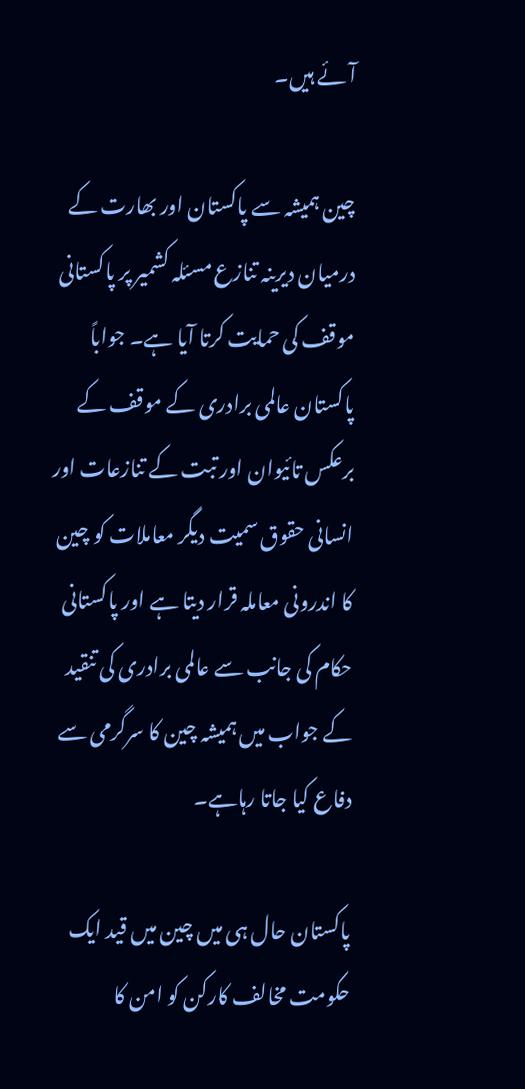آئے ہیں۔

چین ہمیشہ سے پاکستان اور بھارت کے درمیان دیرینہ تنازع مسئلہ کشمیر پر پاکستانی موقف کی حمایت کرتا آیا ہے۔ جواباً پاکستان عالمی برادری کے موقف کے برعکس تائیوان اور تبت کے تنازعات اور انسانی حقوق سمیت دیگر معاملات کو چین کا اندرونی معاملہ قرار دیتا ہے اور پاکستانی حکام کی جانب سے عالمی برادری کی تنقید کے جواب میں ہمیشہ چین کا سرگرمی سے دفاع کیا جاتا رہاہے۔

پاکستان حال ہی میں چین میں قید ایک حکومت مخالف کارکن کو امن کا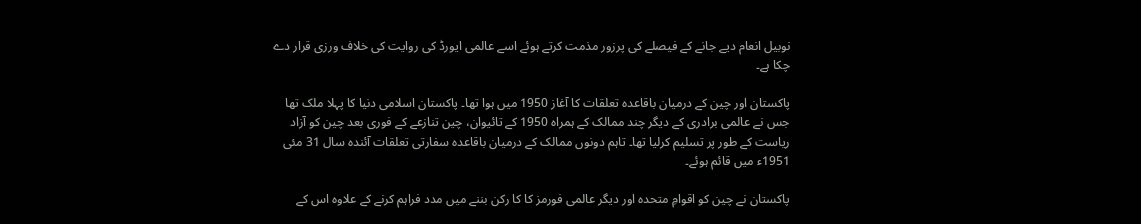نوبیل انعام دیے جانے کے فیصلے کی پرزور مذمت کرتے ہوئے اسے عالمی ایورڈ کی روایت کی خلاف ورزی قرار دے چکا ہے۔

پاکستان اور چین کے درمیان باقاعدہ تعلقات کا آغاز 1950 میں ہوا تھا۔ پاکستان اسلامی دنیا کا پہلا ملک تھا جس نے عالمی برادری کے دیگر چند ممالک کے ہمراہ 1950 کے تائیوان، چین تنازعے کے فوری بعد چین کو آزاد ریاست کے طور پر تسلیم کرلیا تھا۔ تاہم دونوں ممالک کے درمیان باقاعدہ سفارتی تعلقات آئندہ سال 31 مئی 1951ء میں قائم ہوئے۔

پاکستان نے چین کو اقوامِ متحدہ اور دیگر عالمی فورمز کا کا رکن بننے میں مدد فراہم کرنے کے علاوہ اس کے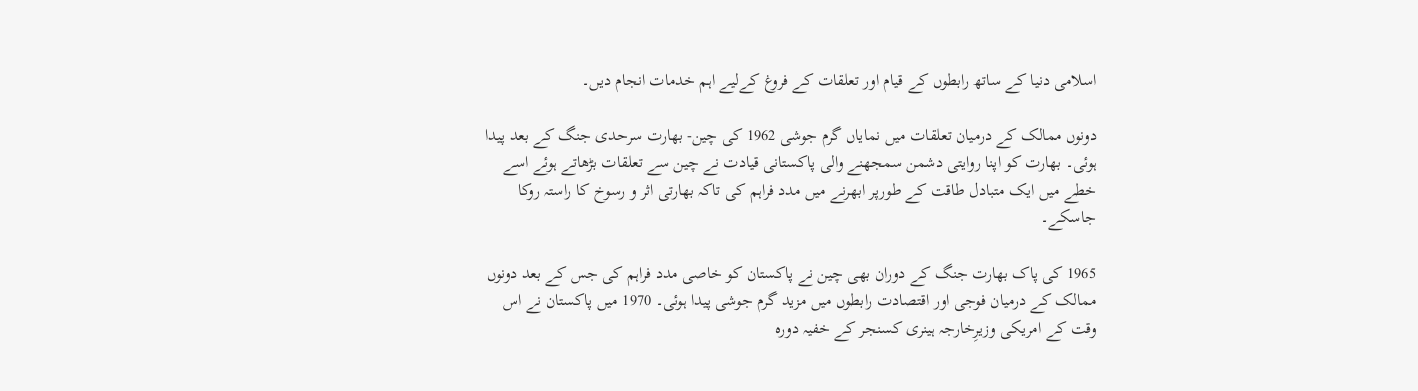اسلامی دنیا کے ساتھ رابطوں کے قیام اور تعلقات کے فروغ کےلیے اہم خدمات انجام دیں۔

دونوں ممالک کے درمیان تعلقات میں نمایاں گرم جوشی 1962 کی چین- بھارت سرحدی جنگ کے بعد پیدا ہوئی۔ بھارت کو اپنا روایتی دشمن سمجھنے والی پاکستانی قیادت نے چین سے تعلقات بڑھاتے ہوئے اسے خطے میں ایک متبادل طاقت کے طورپر ابھرنے میں مدد فراہم کی تاکہ بھارتی اثر و رسوخ کا راستہ روکا جاسکے۔

1965 کی پاک بھارت جنگ کے دوران بھی چین نے پاکستان کو خاصی مدد فراہم کی جس کے بعد دونوں ممالک کے درمیان فوجی اور اقتصادت رابطوں میں مزید گرم جوشی پیدا ہوئی۔ 1970 میں پاکستان نے اس وقت کے امریکی وزیرِخارجہ ہینری کسنجر کے خفیہ دورہ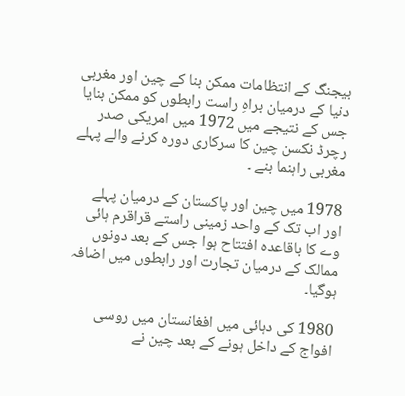بیجنگ کے انتظامات ممکن بنا کے چین اور مغربی دنیا کے درمیان براہِ راست رابطوں کو ممکن بنایا جس کے نتیجے میں 1972 میں امریکی صدر رچرڈ نکسن چین کا سرکاری دورہ کرنے والے پہلے مغربی راہنما بنے ۔

1978 میں چین اور پاکستان کے درمیان پہلے اور اب تک کے واحد زمینی راستے قراقرم ہائی وے کا باقاعدہ افتتاح ہوا جس کے بعد دونوں ممالک کے درمیان تجارت اور رابطوں میں اضافہ ہوگیا۔

1980 کی دہائی میں افغانستان میں روسی افواج کے داخل ہونے کے بعد چین نے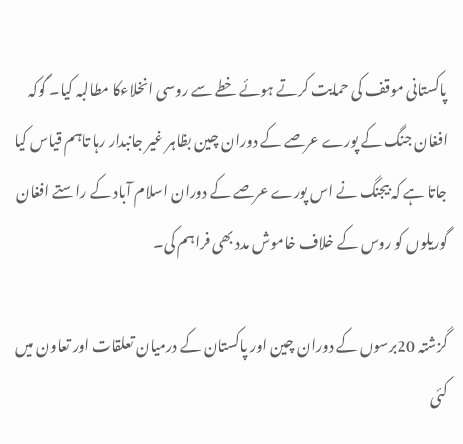پاکستانی موقف کی حمایت کرتے ہوئے خطے سے روسی انخلاءکا مطالبہ کیا۔ گوکہ افغان جنگ کے پورے عرصے کے دوران چین بظاہر غیر جانبدار رہا تاہم قیاس کیا جاتا ہے کہ بیجنگ نے اس پورے عرصے کے دوران اسلام آباد کے راستے افغان گوریلوں کو روس کے خلاف خاموش مدد بھی فراہم کی۔

گزشتہ 20برسوں کے دوران چین اور پاکستان کے درمیان تعلقات اور تعاون میں کئی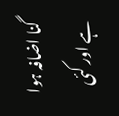گنا اضافہ ہوا ہے اور کئی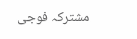مشترکہ فوجی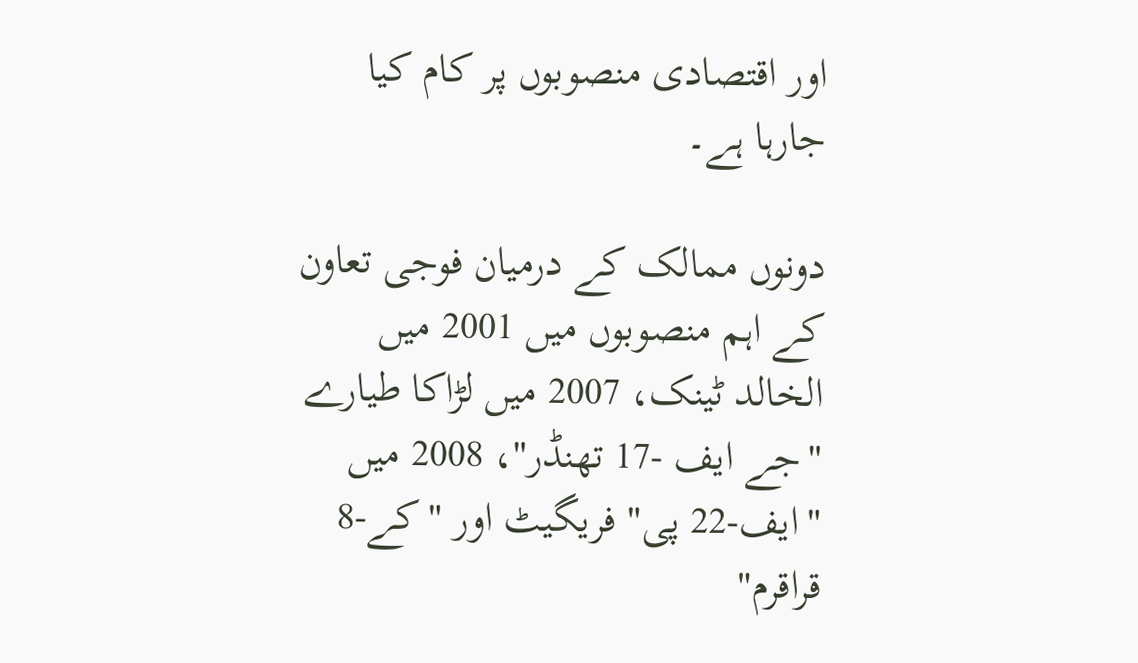اور اقتصادی منصوبوں پر کام کیا جارہا ہے۔

دونوں ممالک کے درمیان فوجی تعاون کے اہم منصوبوں میں 2001 میں الخالد ٹینک، 2007 میں لڑاکا طیارے "جے ایف -17 تھنڈر"، 2008 میں "ایف-22 پی" فریگیٹ اور "کے-8 قراقرم"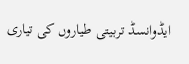ایڈوانسڈ تربیتی طیاروں کی تیاری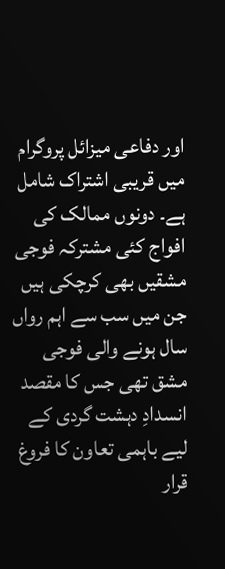اور دفاعی میزائل پروگرام میں قریبی اشتراک شامل ہے۔ دونوں ممالک کی افواج کئی مشترکہ فوجی مشقیں بھی کرچکی ہیں جن میں سب سے اہم رواں سال ہونے والی فوجی مشق تھی جس کا مقصد انسدادِ دہشت گردی کے لیے باہمی تعاون کا فروغ قرار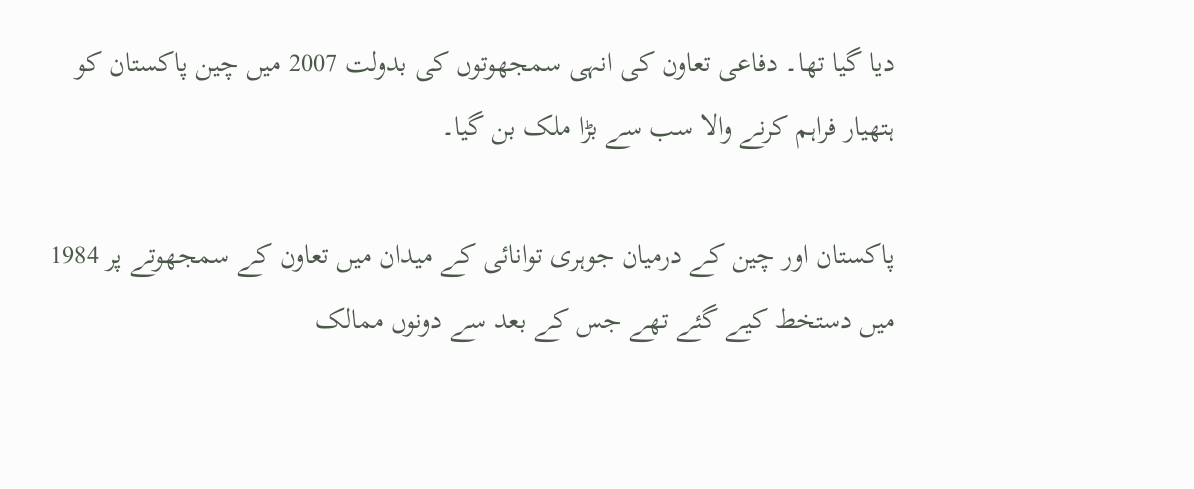دیا گیا تھا۔ دفاعی تعاون کی انہی سمجھوتوں کی بدولت 2007 میں چین پاکستان کو ہتھیار فراہم کرنے والا سب سے بڑا ملک بن گیا۔

پاکستان اور چین کے درمیان جوہری توانائی کے میدان میں تعاون کے سمجھوتے پر 1984 میں دستخط کیے گئے تھے جس کے بعد سے دونوں ممالک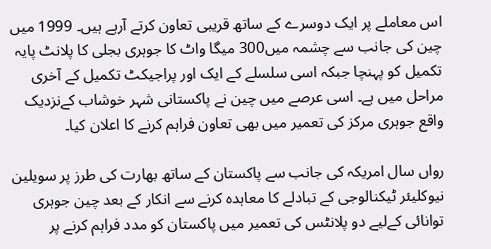اس معاملے پر ایک دوسرے کے ساتھ قریبی تعاون کرتے آرہے ہیں۔ 1999 میں چین کی جانب سے چشمہ میں300 میگا واٹ کا جوہری بجلی کا پلانٹ پایہ تکمیل کو پہنچا جبکہ اسی سلسلے کے ایک اور پراجیکٹ تکمیل کے آخری مراحل میں ہے۔ اسی عرصے میں چین نے پاکستانی شہر خوشاب کےنزدیک واقع جوہری مرکز کی تعمیر میں بھی تعاون فراہم کرنے کا اعلان کیا۔

رواں سال امریکہ کی جانب سے پاکستان کے ساتھ بھارت کی طرز پر سویلین نیوکلیئر ٹیکنالوجی کے تبادلے کا معاہدہ کرنے سے انکار کے بعد چین جوہری توانائی کےلیے دو پلانٹس کی تعمیر میں پاکستان کو مدد فراہم کرنے پر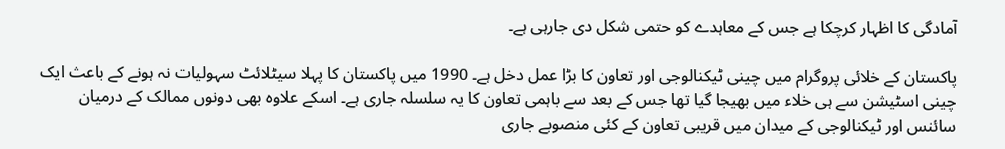آمادگی کا اظہار کرچکا ہے جس کے معاہدے کو حتمی شکل دی جارہی ہے۔

پاکستان کے خلائی پروگرام میں چینی ٹیکنالوجی اور تعاون کا بڑا عمل دخل ہے۔ 1990 میں پاکستان کا پہلا سیٹلائٹ سہولیات نہ ہونے کے باعث ایک چینی اسٹیشن سے ہی خلاء میں بھیجا گیا تھا جس کے بعد سے باہمی تعاون کا یہ سلسلہ جاری ہے۔ اسکے علاوہ بھی دونوں ممالک کے درمیان سائنس اور ٹیکنالوجی کے میدان میں قریبی تعاون کے کئی منصوبے جاری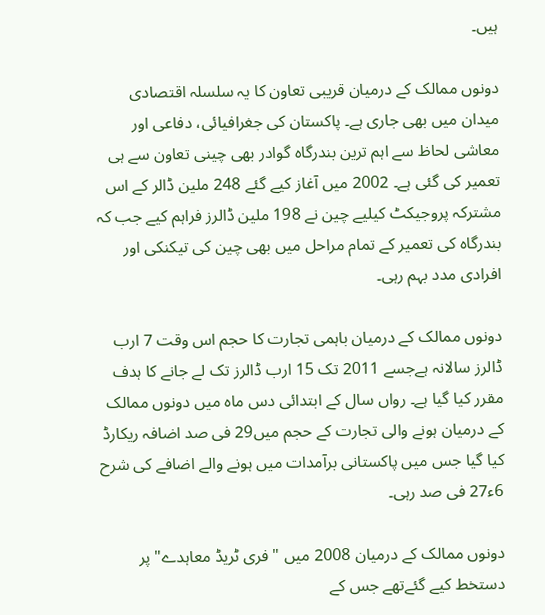ہیں۔

دونوں ممالک کے درمیان قریبی تعاون کا یہ سلسلہ اقتصادی میدان میں بھی جاری ہے۔ پاکستان کی جغرافیائی، دفاعی اور معاشی لحاظ سے اہم ترین بندرگاہ گوادر بھی چینی تعاون سے ہی تعمیر کی گئی ہے۔ 2002 میں آغاز کیے گئے 248 ملین ڈالر کے اس مشترکہ پروجیکٹ کیلیے چین نے 198 ملین ڈالرز فراہم کیے جب کہ بندرگاہ کی تعمیر کے تمام مراحل میں بھی چین کی تیکنکی اور افرادی مدد بہم رہی۔

دونوں ممالک کے درمیان باہمی تجارت کا حجم اس وقت 7 ارب ڈالرز سالانہ ہےجسے 2011 تک 15 ارب ڈالرز تک لے جانے کا ہدف مقرر کیا گیا ہے۔ رواں سال کے ابتدائی دس ماہ میں دونوں ممالک کے درمیان ہونے والی تجارت کے حجم میں29 فی صد اضافہ ریکارڈ کیا گیا جس میں پاکستانی برآمدات میں ہونے والے اضافے کی شرح 6ء27 فی صد رہی۔

دونوں ممالک کے درمیان 2008 میں "فری ٹریڈ معاہدے" پر دستخط کیے گئےتھے جس کے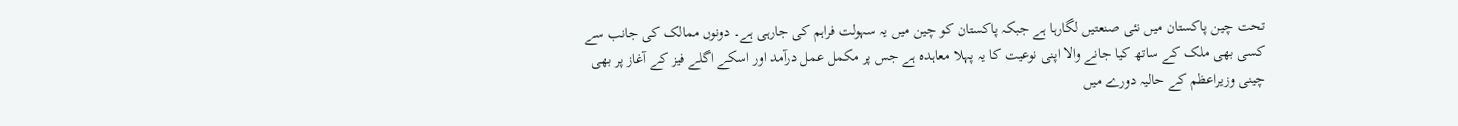تحت چین پاکستان میں نئی صنعتیں لگارہا ہے جبکہ پاکستان کو چین میں یہ سہولت فراہم کی جارہی ہے۔ دونوں ممالک کی جانب سے کسی بھی ملک کے ساتھ کیا جانے والا اپنی نوعیت کا یہ پہلا معاہدہ ہے جس پر مکمل عمل درآمد اور اسکے اگلے فیز کے آغاز پر بھی چینی وزیراعظم کے حالیہ دورے میں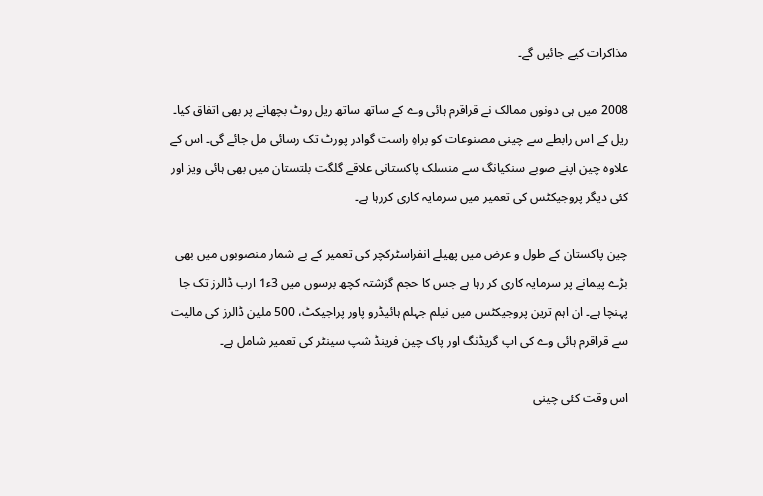مذاکرات کیے جائیں گے۔

2008 میں ہی دونوں ممالک نے قراقرم ہائی وے کے ساتھ ساتھ ریل روٹ بچھانے پر بھی اتفاق کیا۔ ریل کے اس رابطے سے چینی مصنوعات کو براہِ راست گوادر پورٹ تک رسائی مل جائے گی۔ اس کے علاوہ چین اپنے صوبے سنکیانگ سے منسلک پاکستانی علاقے گلگت بلتستان میں بھی ہائی ویز اور کئی دیگر پروجیکٹس کی تعمیر میں سرمایہ کاری کررہا ہے۔

چین پاکستان کے طول و عرض میں پھیلے انفراسٹرکچر کی تعمیر کے بے شمار منصوبوں میں بھی بڑے پیمانے پر سرمایہ کاری کر رہا ہے جس کا حجم گزشتہ کچھ برسوں میں 3ء1 ارب ڈالرز تک جا پہنچا ہے۔ ان اہم ترین پروجیکٹس میں نیلم جہلم ہائیڈرو پاور پراجیکٹ، 500 ملین ڈالرز کی مالیت سے قراقرم ہائی وے کی اپ گریڈنگ اور پاک چین فرینڈ شپ سینٹر کی تعمیر شامل ہے۔

اس وقت کئی چینی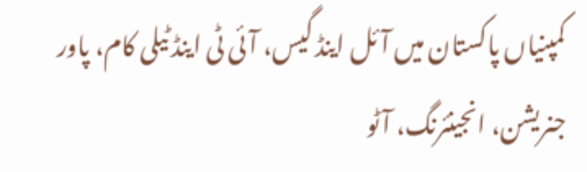کمپنیاں پاکستان میں آئل اینڈ گیس، آئی ٹی اینڈ ٹیلی کام، پاور جنریشن، انجینئرنگ، آٹو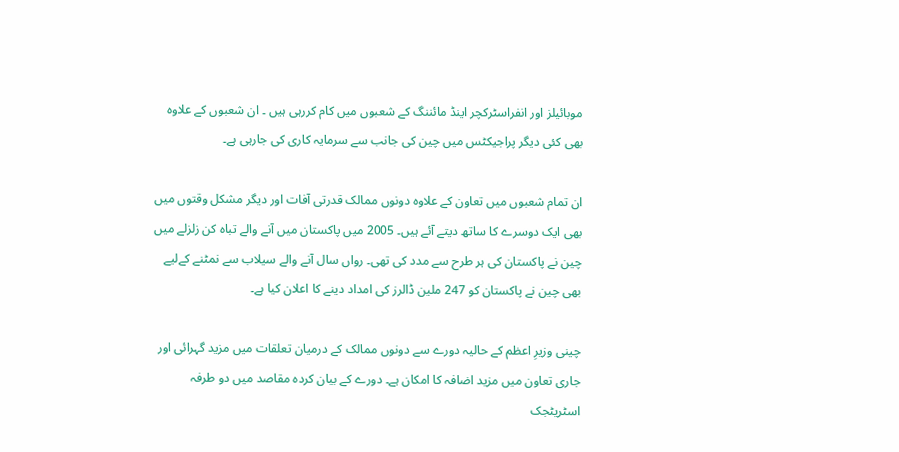موبائیلز اور انفراسٹرکچر اینڈ مائننگ کے شعبوں میں کام کررہی ہیں ۔ ان شعبوں کے علاوہ بھی کئی دیگر پراجیکٹس میں چین کی جانب سے سرمایہ کاری کی جارہی ہے۔

ان تمام شعبوں میں تعاون کے علاوہ دونوں ممالک قدرتی آفات اور دیگر مشکل وقتوں میں بھی ایک دوسرے کا ساتھ دیتے آئے ہیں۔ 2005 میں پاکستان میں آنے والے تباہ کن زلزلے میں چین نے پاکستان کی ہر طرح سے مدد کی تھی۔ رواں سال آنے والے سیلاب سے نمٹنے کےلیے بھی چین نے پاکستان کو 247 ملین ڈالرز کی امداد دینے کا اعلان کیا ہے۔

چینی وزیرِ اعظم کے حالیہ دورے سے دونوں ممالک کے درمیان تعلقات میں مزید گہرائی اور جاری تعاون میں مزید اضافہ کا امکان ہے۔ دورے کے بیان کردہ مقاصد میں دو طرفہ اسٹریٹجک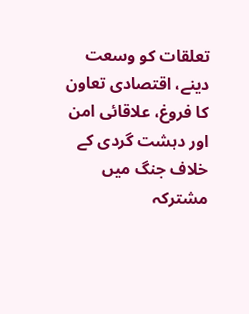تعلقات کو وسعت دینے، اقتصادی تعاون کا فروغ، علاقائی امن اور دہشت گردی کے خلاف جنگ میں مشترکہ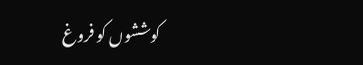کوششوں کو فروغ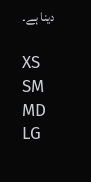دینا ہے۔

XS
SM
MD
LG